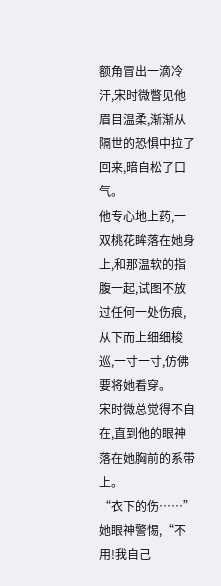额角冒出一滴冷汗,宋时微瞥见他眉目温柔,渐渐从隔世的恐惧中拉了回来,暗自松了口气。
他专心地上药,一双桃花眸落在她身上,和那温软的指腹一起,试图不放过任何一处伤痕,从下而上细细梭巡,一寸一寸,仿佛要将她看穿。
宋时微总觉得不自在,直到他的眼神落在她胸前的系带上。
“衣下的伤……”
她眼神警惕,“不用!我自己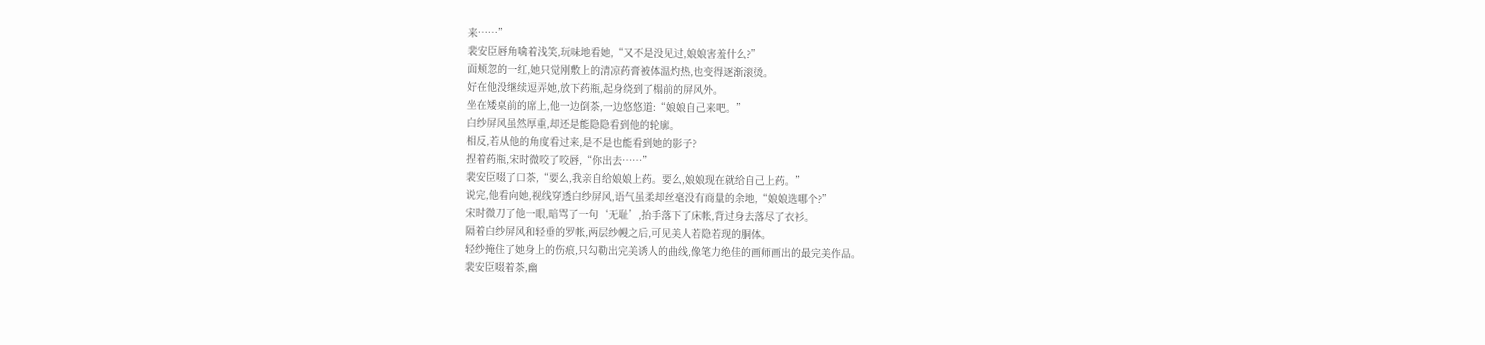来……”
裴安臣唇角噙着浅笑,玩味地看她,“又不是没见过,娘娘害羞什么?”
面颊忽的一红,她只觉刚敷上的清凉药膏被体温灼热,也变得逐渐滚烫。
好在他没继续逗弄她,放下药瓶,起身绕到了榻前的屏风外。
坐在矮桌前的席上,他一边倒茶,一边悠悠道:“娘娘自己来吧。”
白纱屏风虽然厚重,却还是能隐隐看到他的轮廓。
相反,若从他的角度看过来,是不是也能看到她的影子?
捏着药瓶,宋时微咬了咬唇,“你出去……”
裴安臣啜了口茶,“要么,我亲自给娘娘上药。要么,娘娘现在就给自己上药。”
说完,他看向她,视线穿透白纱屏风,语气虽柔却丝毫没有商量的余地,“娘娘选哪个?”
宋时微刀了他一眼,暗骂了一句‘无耻’,抬手落下了床帐,背过身去落尽了衣衫。
隔着白纱屏风和轻垂的罗帐,两层纱幔之后,可见美人若隐若现的胴体。
轻纱掩住了她身上的伤痕,只勾勒出完美诱人的曲线,像笔力绝佳的画师画出的最完美作品。
裴安臣啜着茶,幽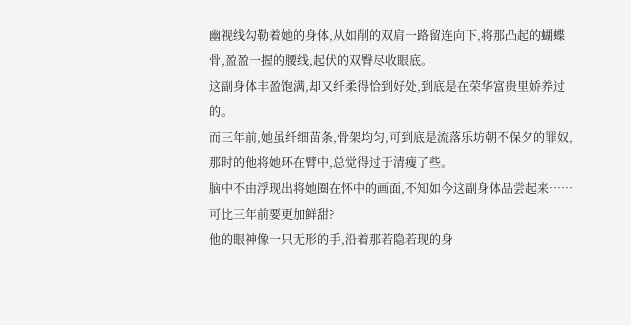幽视线勾勒着她的身体,从如削的双肩一路留连向下,将那凸起的蝴蝶骨,盈盈一握的腰线,起伏的双臀尽收眼底。
这副身体丰盈饱满,却又纤柔得恰到好处,到底是在荣华富贵里娇养过的。
而三年前,她虽纤细苗条,骨架均匀,可到底是流落乐坊朝不保夕的罪奴,那时的他将她环在臂中,总觉得过于清瘦了些。
脑中不由浮现出将她圈在怀中的画面,不知如今这副身体品尝起来……可比三年前要更加鲜甜?
他的眼神像一只无形的手,沿着那若隐若现的身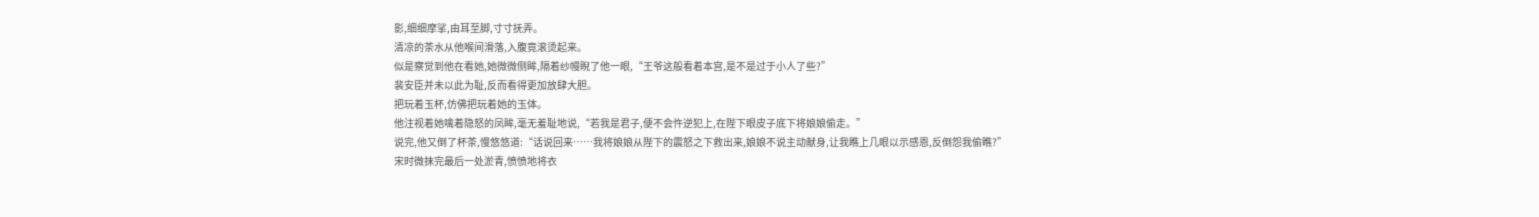影,细细摩挲,由耳至脚,寸寸抚弄。
清凉的茶水从他喉间滑落,入腹竟滚烫起来。
似是察觉到他在看她,她微微侧眸,隔着纱幔睨了他一眼,“王爷这般看着本宫,是不是过于小人了些?”
裴安臣并未以此为耻,反而看得更加放肆大胆。
把玩着玉杯,仿佛把玩着她的玉体。
他注视着她噙着隐怒的凤眸,毫无羞耻地说,“若我是君子,便不会忤逆犯上,在陛下眼皮子底下将娘娘偷走。”
说完,他又倒了杯茶,慢悠悠道:“话说回来……我将娘娘从陛下的震怒之下救出来,娘娘不说主动献身,让我瞧上几眼以示感恩,反倒怨我偷瞧?”
宋时微抹完最后一处淤青,愤愤地将衣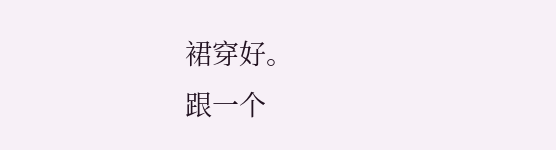裙穿好。
跟一个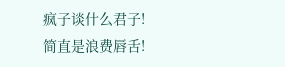疯子谈什么君子!
简直是浪费唇舌!